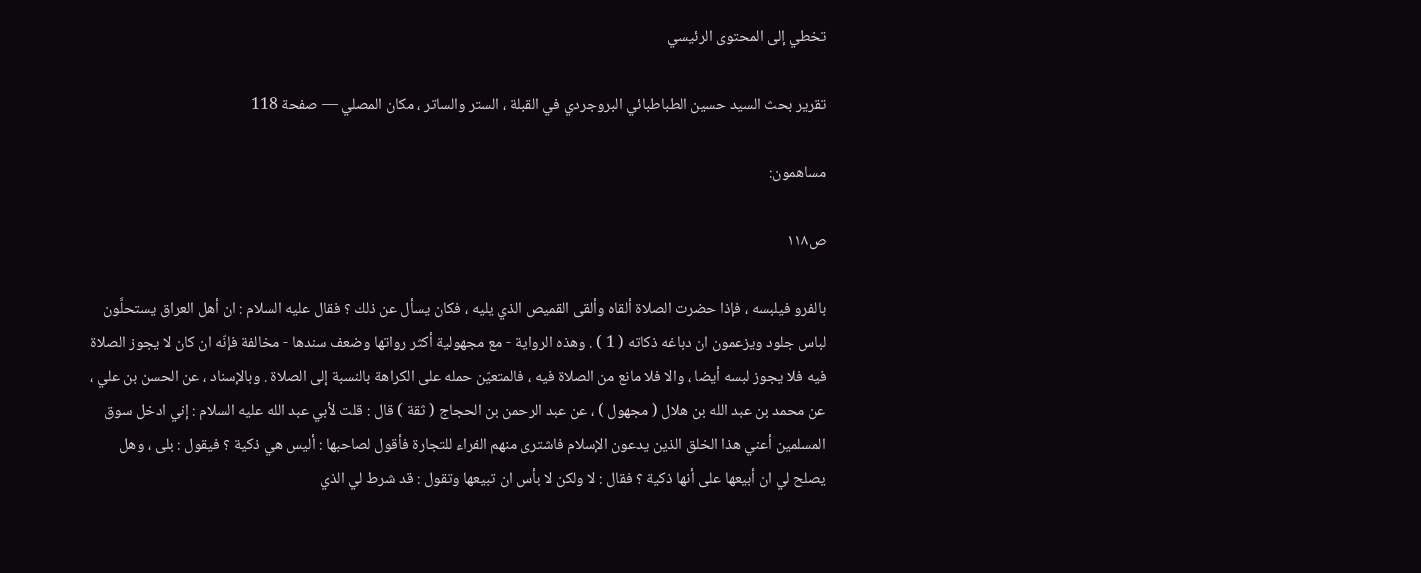تخطي إلى المحتوى الرئيسي

تقرير بحث السيد حسين الطباطبائي البروجردي في القبلة ، الستر والساتر ، مكان المصلي — صفحة 118

مساهمون:

ص١١٨

بالفرو فيلبسه ، فإذا حضرت الصلاة ألقاه وألقى القميص الذي يليه ، فكان يسأل عن ذلك ؟ فقال عليه السلام : ان أهل العراق يستحلَّون لباس جلود ويزعمون ان دباغه ذكاته ( 1 ) . وهذه الرواية - مع مجهولية أكثر رواتها وضعف سندها - مخالفة فإنّه ان كان لا يجوز الصلاة فيه فلا يجوز لبسه أيضا ، والا فلا مانع من الصلاة فيه ، فالمتعيّن حمله على الكراهة بالنسبة إلى الصلاة . وبالإسناد ، عن الحسن بن علي ، عن محمد بن عبد الله بن هلال ( مجهول ) ، عن عبد الرحمن بن الحجاج ( ثقة ) قال : قلت لأبي عبد الله عليه السلام : إني ادخل سوق المسلمين أعني هذا الخلق الذين يدعون الإسلام فاشترى منهم الفراء للتجارة فأقول لصاحبها : أليس هي ذكية ؟ فيقول : بلى ، وهل يصلح لي ان أبيعها على أنها ذكية ؟ فقال : لا ولكن لا بأس ان تبيعها وتقول : قد شرط لي الذي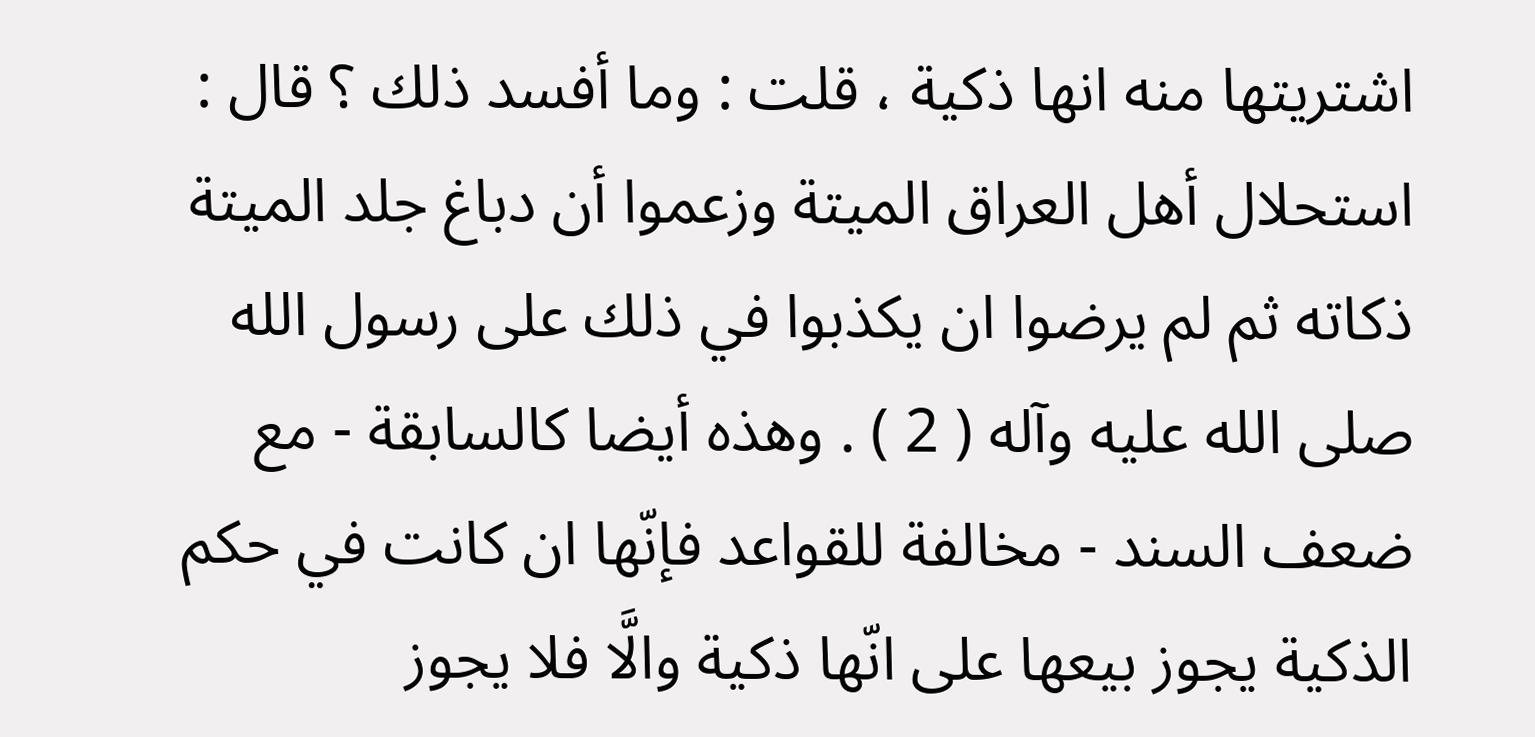اشتريتها منه انها ذكية ، قلت : وما أفسد ذلك ؟ قال : استحلال أهل العراق الميتة وزعموا أن دباغ جلد الميتة ذكاته ثم لم يرضوا ان يكذبوا في ذلك على رسول الله صلى الله عليه وآله ( 2 ) . وهذه أيضا كالسابقة - مع ضعف السند - مخالفة للقواعد فإنّها ان كانت في حكم الذكية يجوز بيعها على انّها ذكية والَّا فلا يجوز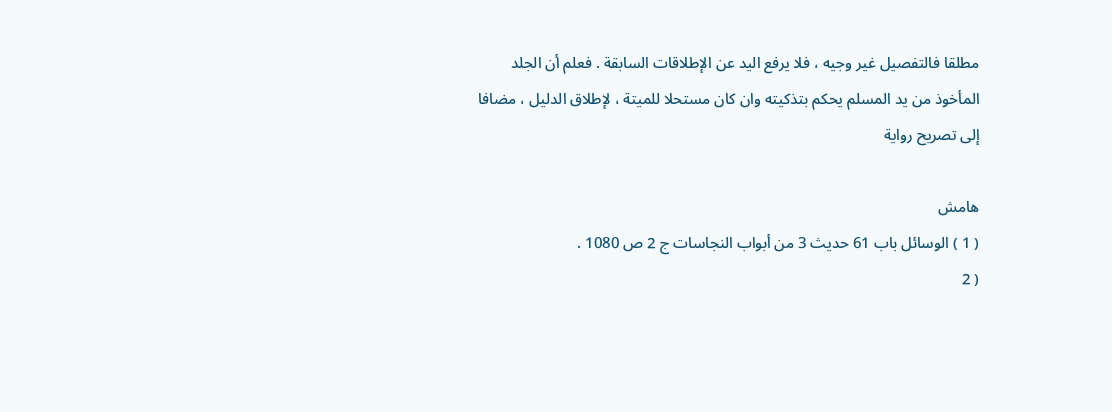مطلقا فالتفصيل غير وجيه ، فلا يرفع اليد عن الإطلاقات السابقة . فعلم أن الجلد المأخوذ من يد المسلم يحكم بتذكيته وان كان مستحلا للميتة ، لإطلاق الدليل ، مضافا إلى تصريح رواية

هامش
( 1 ) الوسائل باب 61 حديث 3 من أبواب النجاسات ج 2 ص 1080 .
( 2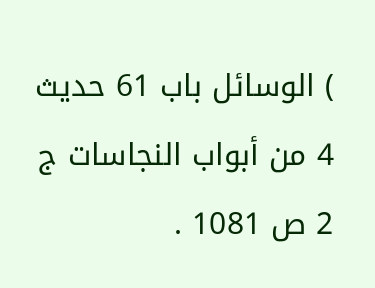) الوسائل باب 61 حديث 4 من أبواب النجاسات ج 2 ص 1081 .